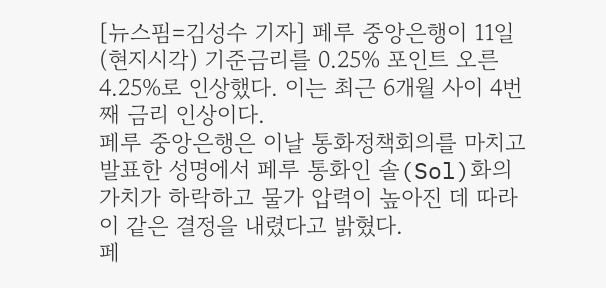[뉴스핌=김성수 기자] 페루 중앙은행이 11일(현지시각) 기준금리를 0.25% 포인트 오른 4.25%로 인상했다. 이는 최근 6개월 사이 4번째 금리 인상이다.
페루 중앙은행은 이날 통화정책회의를 마치고 발표한 성명에서 페루 통화인 솔(Sol)화의 가치가 하락하고 물가 압력이 높아진 데 따라 이 같은 결정을 내렸다고 밝혔다.
페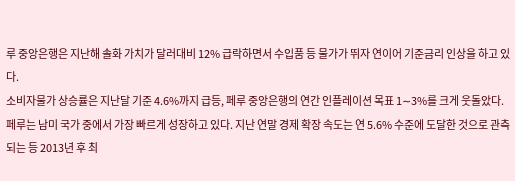루 중앙은행은 지난해 솔화 가치가 달러대비 12% 급락하면서 수입품 등 물가가 뛰자 연이어 기준금리 인상을 하고 있다.
소비자물가 상승률은 지난달 기준 4.6%까지 급등, 페루 중앙은행의 연간 인플레이션 목표 1∼3%를 크게 웃돌았다.
페루는 남미 국가 중에서 가장 빠르게 성장하고 있다. 지난 연말 경제 확장 속도는 연 5.6% 수준에 도달한 것으로 관측되는 등 2013년 후 최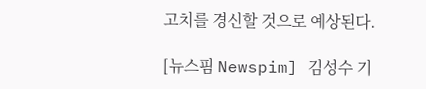고치를 경신할 것으로 예상된다.

[뉴스핌 Newspim] 김성수 기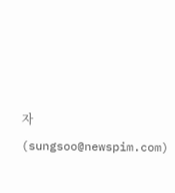자 (sungsoo@newspim.com)